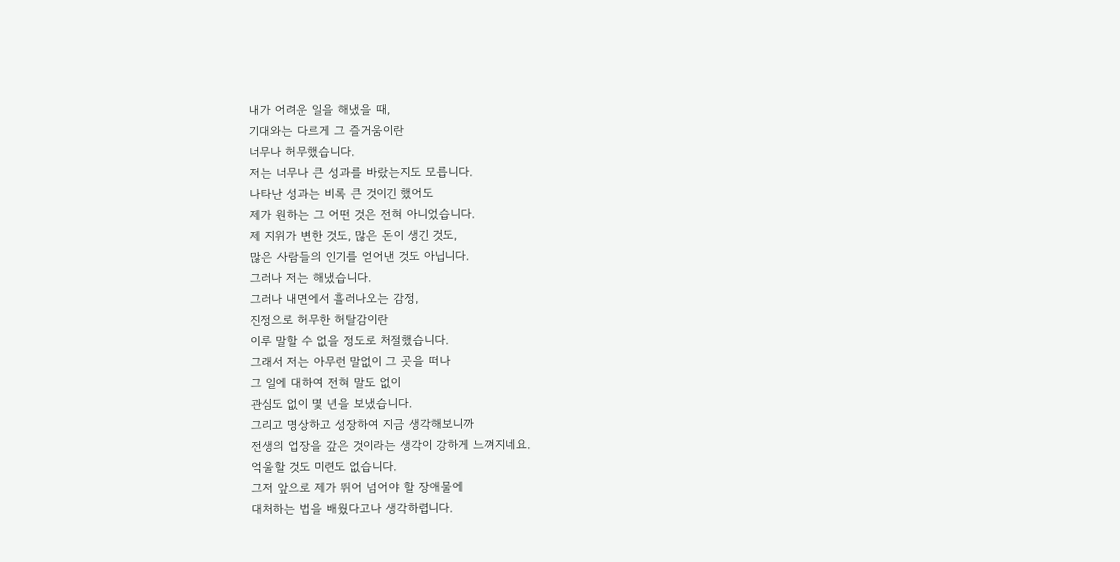내가 어려운 일을 해냈을 때,
기대와는 다르게 그 즐거움이란
너무나 허무했습니다.
저는 너무나 큰 성과를 바랐는지도 모릅니다.
나타난 성과는 비록 큰 것이긴 했어도
제가 원하는 그 어떤 것은 전혀 아니었습니다.
제 지위가 변한 것도, 많은 돈이 생긴 것도,
많은 사람들의 인기를 얻어낸 것도 아닙니다.
그러나 저는 해냈습니다.
그러나 내면에서 흘러나오는 감정,
진정으로 허무한 허탈감이란
이루 말할 수 없을 정도로 처절했습니다.
그래서 저는 아무런 말없이 그 곳을 떠나
그 일에 대하여 전혀 말도 없이
관심도 없이 몇 년을 보냈습니다.
그리고 명상하고 성장하여 지금 생각해보니까
전생의 업장을 갚은 것이라는 생각이 강하게 느껴지네요.
억울할 것도 미련도 없습니다.
그저 앞으로 제가 뛰어 넘어야 할 장애물에
대처하는 법을 배웠다고나 생각하렵니다.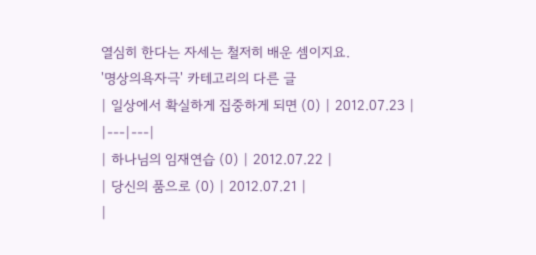열심히 한다는 자세는 철저히 배운 셈이지요.
'명상의욕자극' 카테고리의 다른 글
| 일상에서 확실하게 집중하게 되면 (0) | 2012.07.23 |
|---|---|
| 하나님의 임재연습 (0) | 2012.07.22 |
| 당신의 품으로 (0) | 2012.07.21 |
|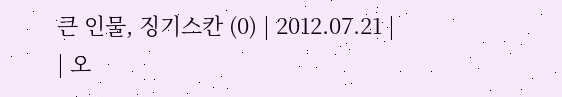큰 인물, 징기스칸 (0) | 2012.07.21 |
| 오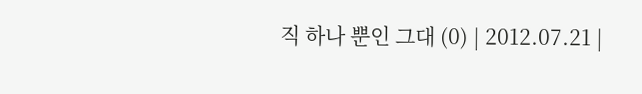직 하나 뿐인 그대 (0) | 2012.07.21 |